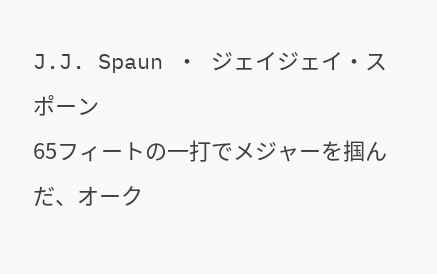J.J. Spaun ・ ジェイジェイ・スポーン
65フィートの一打でメジャーを掴んだ、オーク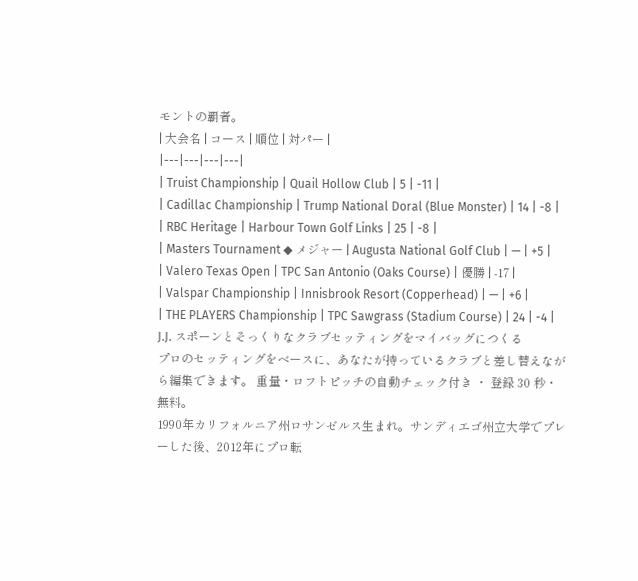モントの覇者。
| 大会名 | コース | 順位 | 対パー |
|---|---|---|---|
| Truist Championship | Quail Hollow Club | 5 | -11 |
| Cadillac Championship | Trump National Doral (Blue Monster) | 14 | -8 |
| RBC Heritage | Harbour Town Golf Links | 25 | -8 |
| Masters Tournament ◆ メジャー | Augusta National Golf Club | — | +5 |
| Valero Texas Open | TPC San Antonio (Oaks Course) | 優勝 | -17 |
| Valspar Championship | Innisbrook Resort (Copperhead) | — | +6 |
| THE PLAYERS Championship | TPC Sawgrass (Stadium Course) | 24 | -4 |
J.J. スポーンとそっくりなクラブセッティングをマイバッグにつくる
プロのセッティングをベースに、あなたが持っているクラブと差し替えながら編集できます。 重量・ロフトピッチの自動チェック付き ・ 登録 30 秒・無料。
1990年カリフォルニア州ロサンゼルス生まれ。サンディエゴ州立大学でプレーした後、2012年にプロ転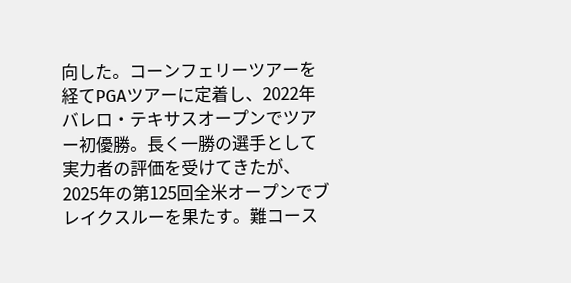向した。コーンフェリーツアーを経てPGAツアーに定着し、2022年バレロ・テキサスオープンでツアー初優勝。長く一勝の選手として実力者の評価を受けてきたが、2025年の第125回全米オープンでブレイクスルーを果たす。難コース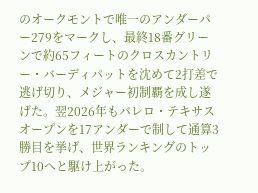のオークモントで唯一のアンダーパー279をマークし、最終18番グリーンで約65フィートのクロスカントリー・バーディパットを沈めて2打差で逃げ切り、メジャー初制覇を成し遂げた。翌2026年もバレロ・テキサスオープンを17アンダーで制して通算3勝目を挙げ、世界ランキングのトップ10へと駆け上がった。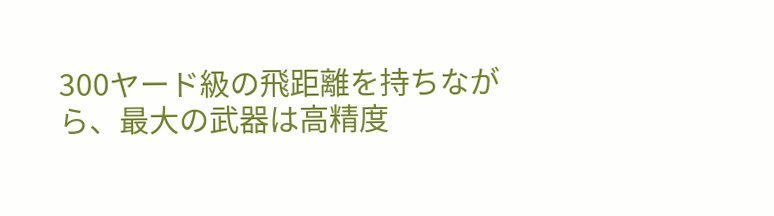300ヤード級の飛距離を持ちながら、最大の武器は高精度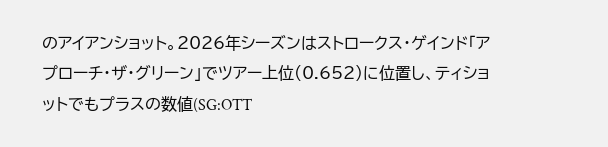のアイアンショット。2026年シーズンはストロークス・ゲインド「アプローチ・ザ・グリーン」でツアー上位(0.652)に位置し、ティショットでもプラスの数値(SG:OTT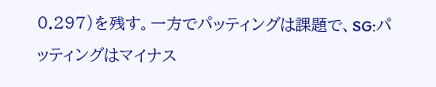0.297)を残す。一方でパッティングは課題で、SG:パッティングはマイナス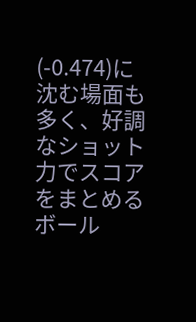(-0.474)に沈む場面も多く、好調なショット力でスコアをまとめるボール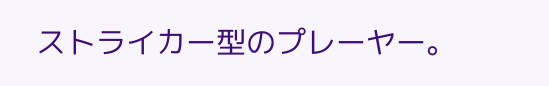ストライカー型のプレーヤー。